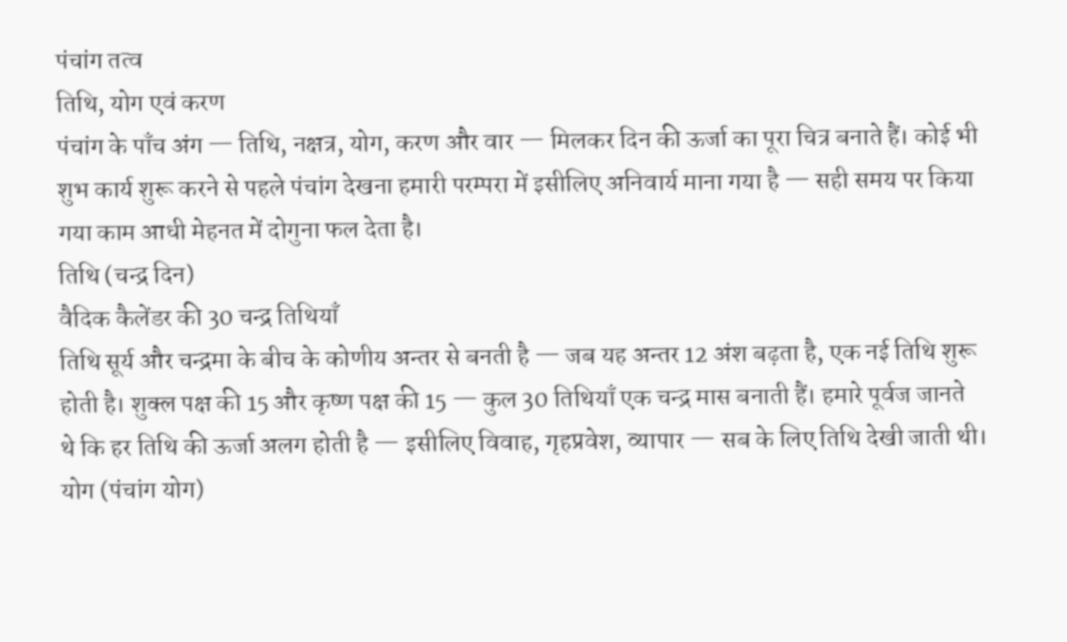पंचांग तत्व
तिथि, योग एवं करण
पंचांग के पाँच अंग — तिथि, नक्षत्र, योग, करण और वार — मिलकर दिन की ऊर्जा का पूरा चित्र बनाते हैं। कोई भी शुभ कार्य शुरू करने से पहले पंचांग देखना हमारी परम्परा में इसीलिए अनिवार्य माना गया है — सही समय पर किया गया काम आधी मेहनत में दोगुना फल देता है।
तिथि (चन्द्र दिन)
वैदिक कैलेंडर की 30 चन्द्र तिथियाँ
तिथि सूर्य और चन्द्रमा के बीच के कोणीय अन्तर से बनती है — जब यह अन्तर 12 अंश बढ़ता है, एक नई तिथि शुरू होती है। शुक्ल पक्ष की 15 और कृष्ण पक्ष की 15 — कुल 30 तिथियाँ एक चन्द्र मास बनाती हैं। हमारे पूर्वज जानते थे कि हर तिथि की ऊर्जा अलग होती है — इसीलिए विवाह, गृहप्रवेश, व्यापार — सब के लिए तिथि देखी जाती थी।
योग (पंचांग योग)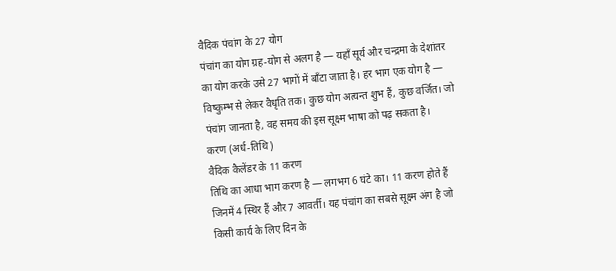वैदिक पंचांग के 27 योग
पंचांग का योग ग्रह-योग से अलग है — यहाँ सूर्य और चन्द्रमा के देशांतर का योग करके उसे 27 भागों में बाँटा जाता है। हर भाग एक योग है — विष्कुम्भ से लेकर वैधृति तक। कुछ योग अत्यन्त शुभ हैं, कुछ वर्जित। जो पंचांग जानता है, वह समय की इस सूक्ष्म भाषा को पढ़ सकता है।
करण (अर्ध-तिथि)
वैदिक कैलेंडर के 11 करण
तिथि का आधा भाग करण है — लगभग 6 घंटे का। 11 करण होते हैं जिनमें 4 स्थिर हैं और 7 आवर्ती। यह पंचांग का सबसे सूक्ष्म अंग है जो किसी कार्य के लिए दिन के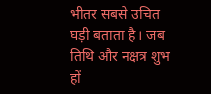भीतर सबसे उचित घड़ी बताता है। जब तिथि और नक्षत्र शुभ हों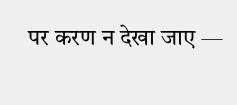पर करण न देखा जाए —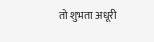तो शुभता अधूरी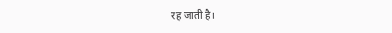रह जाती है।